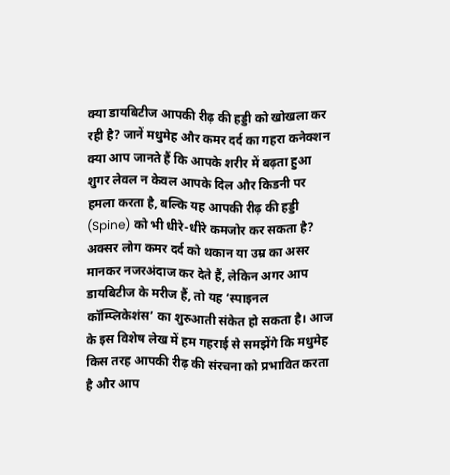क्या डायबिटीज आपकी रीढ़ की हड्डी को खोखला कर रही है? जानें मधुमेह और कमर दर्द का गहरा कनेक्शन
क्या आप जानते हैं कि आपके शरीर में बढ़ता हुआ शुगर लेवल न केवल आपके दिल और किडनी पर हमला करता है, बल्कि यह आपकी रीढ़ की हड्डी (Spine) को भी धीरे-धीरे कमजोर कर सकता है? अक्सर लोग कमर दर्द को थकान या उम्र का असर मानकर नजरअंदाज कर देते हैं, लेकिन अगर आप डायबिटीज के मरीज हैं, तो यह ‘स्पाइनल कॉम्प्लिकेशंस’ का शुरुआती संकेत हो सकता है। आज के इस विशेष लेख में हम गहराई से समझेंगे कि मधुमेह किस तरह आपकी रीढ़ की संरचना को प्रभावित करता है और आप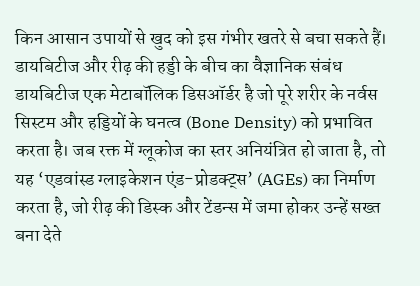किन आसान उपायों से खुद को इस गंभीर खतरे से बचा सकते हैं।
डायबिटीज और रीढ़ की हड्डी के बीच का वैज्ञानिक संबंध
डायबिटीज एक मेटाबॉलिक डिसऑर्डर है जो पूरे शरीर के नर्वस सिस्टम और हड्डियों के घनत्व (Bone Density) को प्रभावित करता है। जब रक्त में ग्लूकोज का स्तर अनियंत्रित हो जाता है, तो यह ‘एडवांस्ड ग्लाइकेशन एंड-प्रोडक्ट्स’ (AGEs) का निर्माण करता है, जो रीढ़ की डिस्क और टेंडन्स में जमा होकर उन्हें सख्त बना देते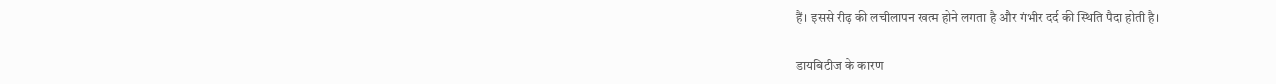हैं। इससे रीढ़ की लचीलापन खत्म होने लगता है और गंभीर दर्द की स्थिति पैदा होती है।

डायबिटीज के कारण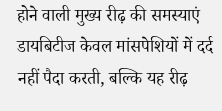होने वाली मुख्य रीढ़ की समस्याएं
डायबिटीज केवल मांसपेशियों में दर्द नहीं पैदा करती, बल्कि यह रीढ़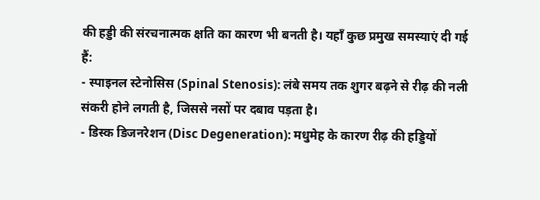की हड्डी की संरचनात्मक क्षति का कारण भी बनती है। यहाँ कुछ प्रमुख समस्याएं दी गई हैं:
- स्पाइनल स्टेनोसिस (Spinal Stenosis): लंबे समय तक शुगर बढ़ने से रीढ़ की नली संकरी होने लगती है, जिससे नसों पर दबाव पड़ता है।
- डिस्क डिजनरेशन (Disc Degeneration): मधुमेह के कारण रीढ़ की हड्डियों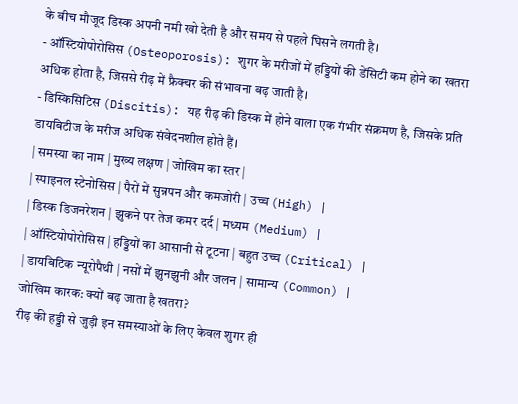के बीच मौजूद डिस्क अपनी नमी खो देती है और समय से पहले घिसने लगती है।
- ऑस्टियोपोरोसिस (Osteoporosis): शुगर के मरीजों में हड्डियों की डेंसिटी कम होने का खतरा अधिक होता है, जिससे रीढ़ में फ्रैक्चर की संभावना बढ़ जाती है।
- डिस्किसिटिस (Discitis): यह रीढ़ की डिस्क में होने वाला एक गंभीर संक्रमण है, जिसके प्रति डायबिटीज के मरीज अधिक संवेदनशील होते हैं।
| समस्या का नाम | मुख्य लक्षण | जोखिम का स्तर |
| स्पाइनल स्टेनोसिस | पैरों में सुन्नपन और कमजोरी | उच्च (High) |
| डिस्क डिजनरेशन | झुकने पर तेज कमर दर्द | मध्यम (Medium) |
| ऑस्टियोपोरोसिस | हड्डियों का आसानी से टूटना | बहुत उच्च (Critical) |
| डायबिटिक न्यूरोपैथी | नसों में झुनझुनी और जलन | सामान्य (Common) |
जोखिम कारक: क्यों बढ़ जाता है खतरा?
रीढ़ की हड्डी से जुड़ी इन समस्याओं के लिए केवल शुगर ही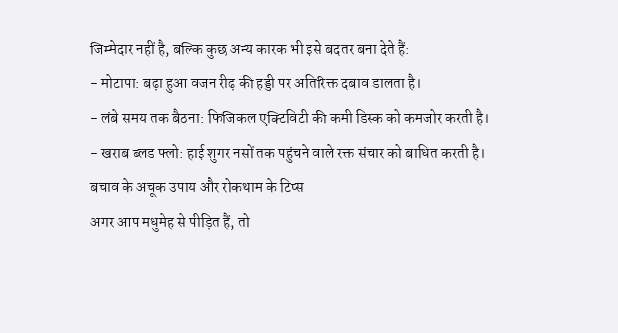जिम्मेदार नहीं है, बल्कि कुछ अन्य कारक भी इसे बदतर बना देते हैं:
- मोटापा: बढ़ा हुआ वजन रीढ़ की हड्डी पर अतिरिक्त दबाव डालता है।
- लंबे समय तक बैठना: फिजिकल एक्टिविटी की कमी डिस्क को कमजोर करती है।
- खराब ब्लड फ्लो: हाई शुगर नसों तक पहुंचने वाले रक्त संचार को बाधित करती है।
बचाव के अचूक उपाय और रोकथाम के टिप्स
अगर आप मधुमेह से पीड़ित हैं, तो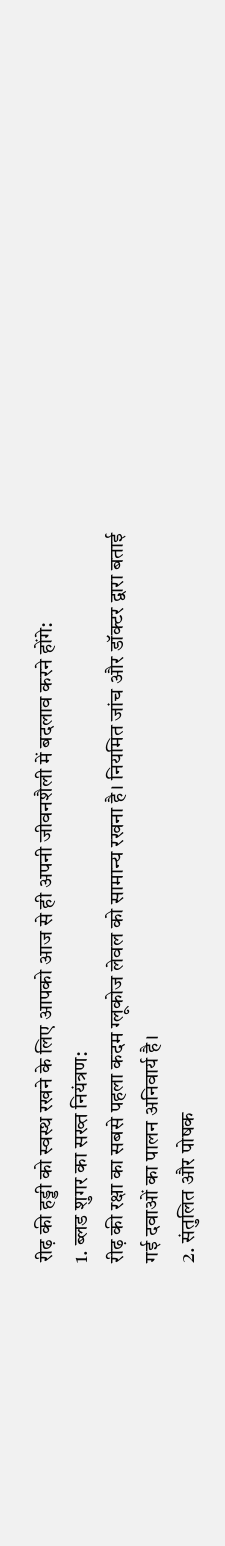रीढ़ की हड्डी को स्वस्थ रखने के लिए आपको आज से ही अपनी जीवनशैली में बदलाव करने होंगे:
1. ब्लड शुगर का सख्त नियंत्रण:
रीढ़ की रक्षा का सबसे पहला कदम ग्लूकोज लेवल को सामान्य रखना है। नियमित जांच और डॉक्टर द्वारा बताई गई दवाओं का पालन अनिवार्य है।
2. संतुलित और पोषक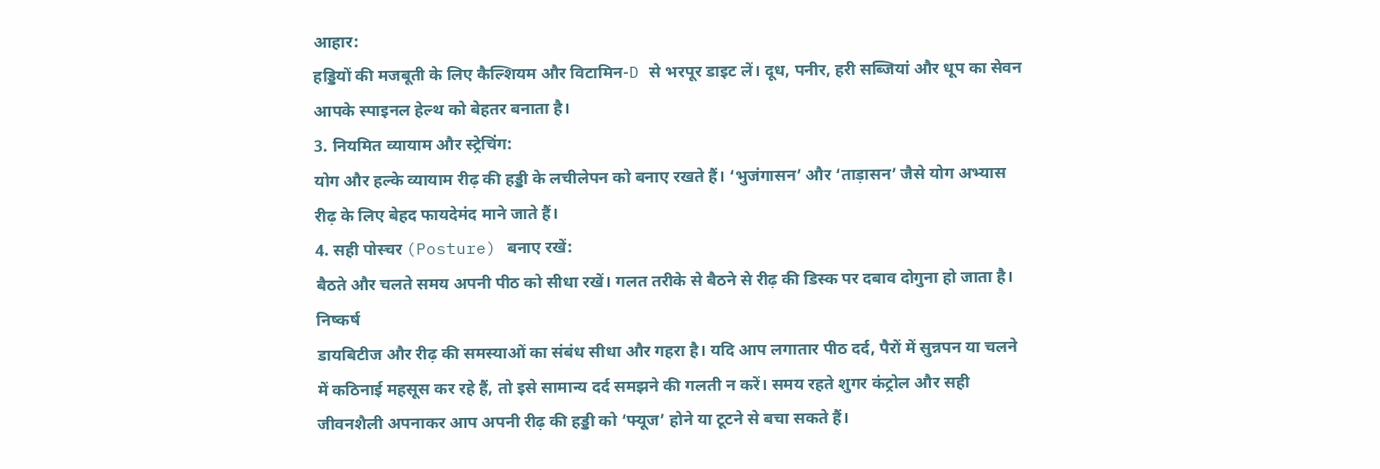आहार:
हड्डियों की मजबूती के लिए कैल्शियम और विटामिन-D से भरपूर डाइट लें। दूध, पनीर, हरी सब्जियां और धूप का सेवन आपके स्पाइनल हेल्थ को बेहतर बनाता है।
3. नियमित व्यायाम और स्ट्रेचिंग:
योग और हल्के व्यायाम रीढ़ की हड्डी के लचीलेपन को बनाए रखते हैं। ‘भुजंगासन’ और ‘ताड़ासन’ जैसे योग अभ्यास रीढ़ के लिए बेहद फायदेमंद माने जाते हैं।
4. सही पोस्चर (Posture) बनाए रखें:
बैठते और चलते समय अपनी पीठ को सीधा रखें। गलत तरीके से बैठने से रीढ़ की डिस्क पर दबाव दोगुना हो जाता है।
निष्कर्ष
डायबिटीज और रीढ़ की समस्याओं का संबंध सीधा और गहरा है। यदि आप लगातार पीठ दर्द, पैरों में सुन्नपन या चलने में कठिनाई महसूस कर रहे हैं, तो इसे सामान्य दर्द समझने की गलती न करें। समय रहते शुगर कंट्रोल और सही जीवनशैली अपनाकर आप अपनी रीढ़ की हड्डी को ‘फ्यूज’ होने या टूटने से बचा सकते हैं।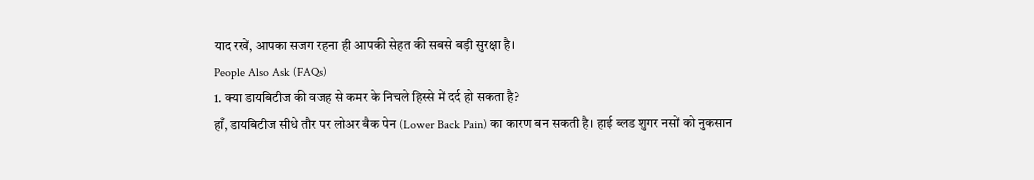याद रखें, आपका सजग रहना ही आपकी सेहत की सबसे बड़ी सुरक्षा है।
People Also Ask (FAQs)
1. क्या डायबिटीज की वजह से कमर के निचले हिस्से में दर्द हो सकता है?
हाँ, डायबिटीज सीधे तौर पर लोअर बैक पेन (Lower Back Pain) का कारण बन सकती है। हाई ब्लड शुगर नसों को नुकसान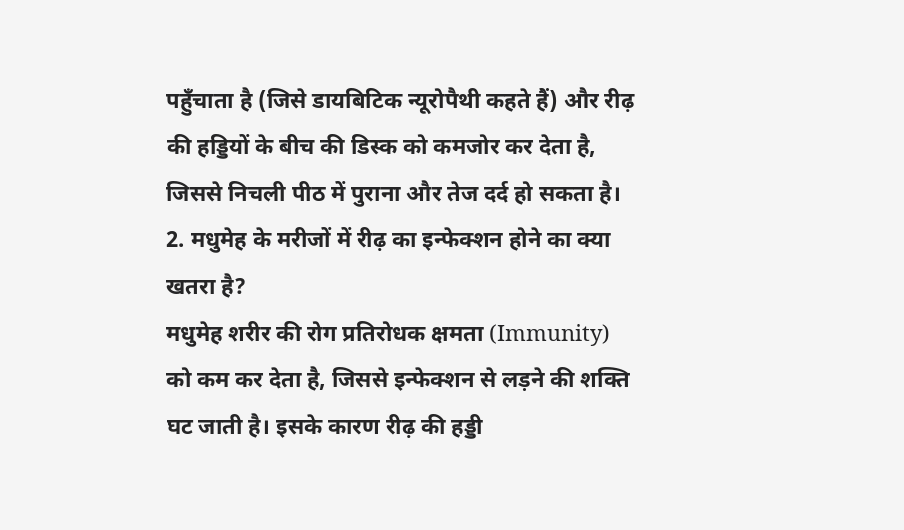पहुँचाता है (जिसे डायबिटिक न्यूरोपैथी कहते हैं) और रीढ़ की हड्डियों के बीच की डिस्क को कमजोर कर देता है, जिससे निचली पीठ में पुराना और तेज दर्द हो सकता है।
2. मधुमेह के मरीजों में रीढ़ का इन्फेक्शन होने का क्या खतरा है?
मधुमेह शरीर की रोग प्रतिरोधक क्षमता (Immunity) को कम कर देता है, जिससे इन्फेक्शन से लड़ने की शक्ति घट जाती है। इसके कारण रीढ़ की हड्डी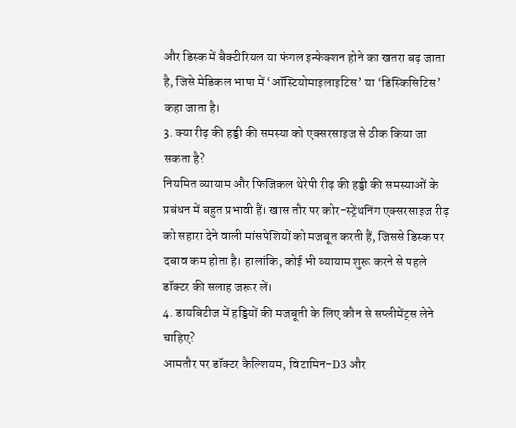और डिस्क में बैक्टीरियल या फंगल इन्फेक्शन होने का खतरा बढ़ जाता है, जिसे मेडिकल भाषा में ‘ऑस्टियोमाइलाइटिस’ या ‘डिस्किसिटिस’ कहा जाता है।
3. क्या रीढ़ की हड्डी की समस्या को एक्सरसाइज से ठीक किया जा सकता है?
नियमित व्यायाम और फिजिकल थेरेपी रीढ़ की हड्डी की समस्याओं के प्रबंधन में बहुत प्रभावी हैं। खास तौर पर कोर-स्ट्रेंथनिंग एक्सरसाइज रीढ़ को सहारा देने वाली मांसपेशियों को मजबूत करती हैं, जिससे डिस्क पर दबाव कम होता है। हालांकि, कोई भी व्यायाम शुरू करने से पहले डॉक्टर की सलाह जरूर लें।
4. डायबिटीज में हड्डियों की मजबूती के लिए कौन से सप्लीमेंट्स लेने चाहिए?
आमतौर पर डॉक्टर कैल्शियम, विटामिन-D3 और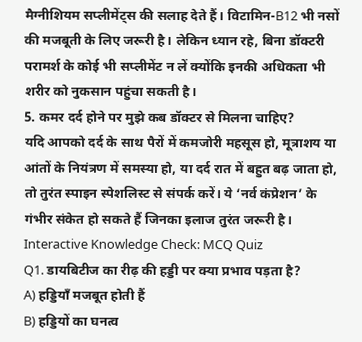मैग्नीशियम सप्लीमेंट्स की सलाह देते हैं। विटामिन-B12 भी नसों की मजबूती के लिए जरूरी है। लेकिन ध्यान रहे, बिना डॉक्टरी परामर्श के कोई भी सप्लीमेंट न लें क्योंकि इनकी अधिकता भी शरीर को नुकसान पहुंचा सकती है।
5. कमर दर्द होने पर मुझे कब डॉक्टर से मिलना चाहिए?
यदि आपको दर्द के साथ पैरों में कमजोरी महसूस हो, मूत्राशय या आंतों के नियंत्रण में समस्या हो, या दर्द रात में बहुत बढ़ जाता हो, तो तुरंत स्पाइन स्पेशलिस्ट से संपर्क करें। ये ‘नर्व कंप्रेशन’ के गंभीर संकेत हो सकते हैं जिनका इलाज तुरंत जरूरी है।
Interactive Knowledge Check: MCQ Quiz
Q1. डायबिटीज का रीढ़ की हड्डी पर क्या प्रभाव पड़ता है?
A) हड्डियाँ मजबूत होती हैं
B) हड्डियों का घनत्व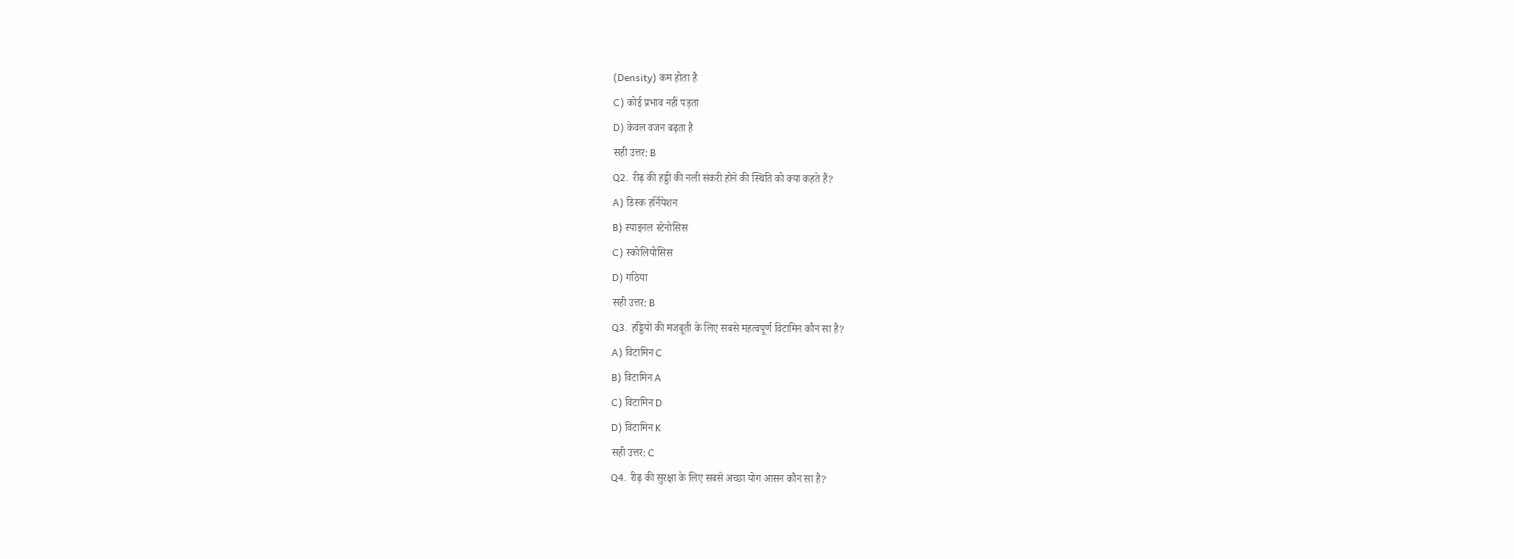(Density) कम होता है
C) कोई प्रभाव नहीं पड़ता
D) केवल वजन बढ़ता है
सही उत्तर: B
Q2. रीढ़ की हड्डी की नली संकरी होने की स्थिति को क्या कहते हैं?
A) डिस्क हर्नियेशन
B) स्पाइनल स्टेनोसिस
C) स्कोलियोसिस
D) गठिया
सही उत्तर: B
Q3. हड्डियों की मजबूती के लिए सबसे महत्वपूर्ण विटामिन कौन सा है?
A) विटामिन C
B) विटामिन A
C) विटामिन D
D) विटामिन K
सही उत्तर: C
Q4. रीढ़ की सुरक्षा के लिए सबसे अच्छा योग आसन कौन सा है?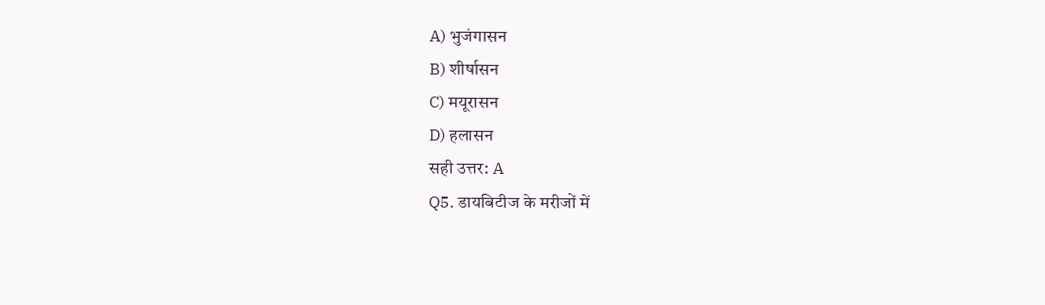A) भुजंगासन
B) शीर्षासन
C) मयूरासन
D) हलासन
सही उत्तर: A
Q5. डायबिटीज के मरीजों में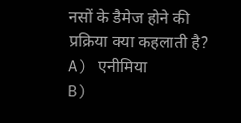नसों के डैमेज होने की प्रक्रिया क्या कहलाती है?
A) एनीमिया
B)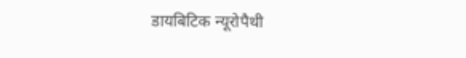डायबिटिक न्यूरोपैथी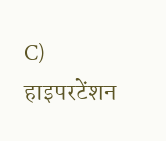C) हाइपरटेंशन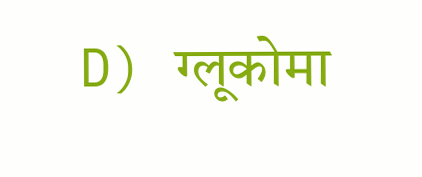D) ग्लूकोमा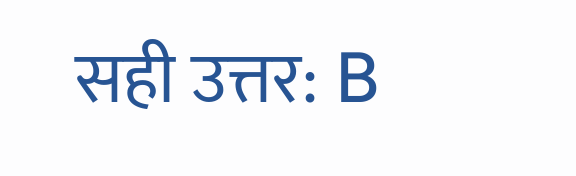सही उत्तर: B